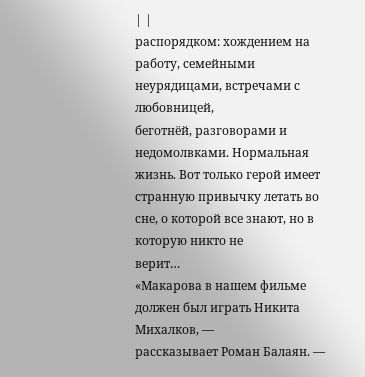| |
распорядком: хождением на работу, семейными неурядицами, встречами с любовницей,
беготнёй, разговорами и недомолвками. Нормальная жизнь. Вот только герой имеет
странную привычку летать во сне, о которой все знают, но в которую никто не
верит…
«Макарова в нашем фильме должен был играть Никита Михалков, —
рассказывает Роман Балаян. —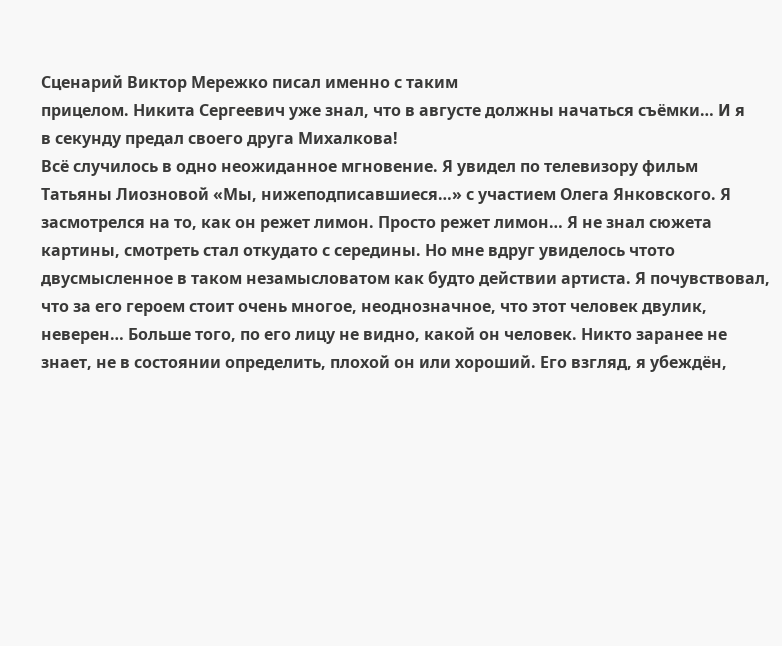Сценарий Виктор Мережко писал именно с таким
прицелом. Никита Сергеевич уже знал, что в августе должны начаться съёмки… И я
в секунду предал своего друга Михалкова!
Всё случилось в одно неожиданное мгновение. Я увидел по телевизору фильм
Татьяны Лиозновой «Мы, нижеподписавшиеся…» с участием Олега Янковского. Я
засмотрелся на то, как он режет лимон. Просто режет лимон… Я не знал сюжета
картины, смотреть стал откудато с середины. Но мне вдруг увиделось чтото
двусмысленное в таком незамысловатом как будто действии артиста. Я почувствовал,
что за его героем стоит очень многое, неоднозначное, что этот человек двулик,
неверен… Больше того, по его лицу не видно, какой он человек. Никто заранее не
знает, не в состоянии определить, плохой он или хороший. Его взгляд, я убеждён,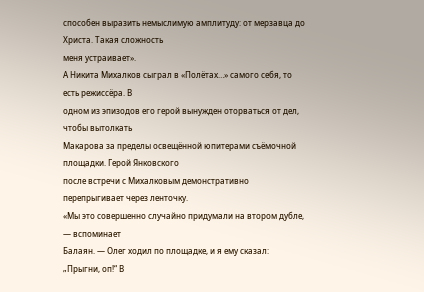способен выразить немыслимую амплитуду: от мерзавца до Христа. Такая сложность
меня устраивает».
А Никита Михалков сыграл в «Полётах…» самого себя, то есть режиссёра. В
одном из эпизодов его герой вынужден оторваться от дел, чтобы вытолкать
Макарова за пределы освещённой юпитерами съёмочной площадки. Герой Янковского
после встречи с Михалковым демонстративно перепрыгивает через ленточку.
«Мы это совершенно случайно придумали на втором дубле, — вспоминает
Балаян. — Олег ходил по площадке, и я ему сказал: „Прыгни, оп!“ В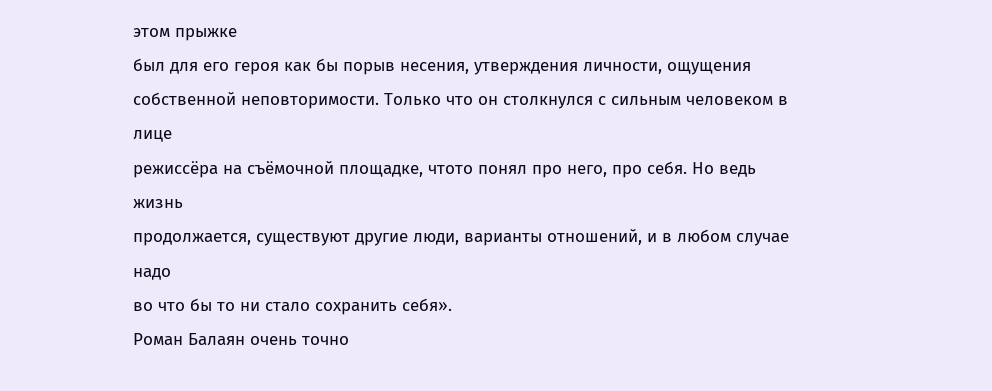этом прыжке
был для его героя как бы порыв несения, утверждения личности, ощущения
собственной неповторимости. Только что он столкнулся с сильным человеком в лице
режиссёра на съёмочной площадке, чтото понял про него, про себя. Но ведь жизнь
продолжается, существуют другие люди, варианты отношений, и в любом случае надо
во что бы то ни стало сохранить себя».
Роман Балаян очень точно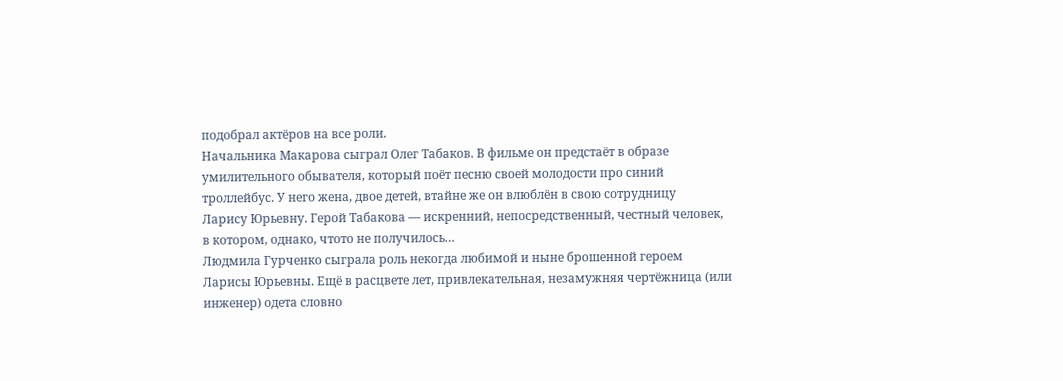подобрал актёров на все роли.
Начальника Макарова сыграл Олег Табаков. В фильме он предстаёт в образе
умилительного обывателя, который поёт песню своей молодости про синий
троллейбус. У него жена, двое детей, втайне же он влюблён в свою сотрудницу
Ларису Юрьевну. Герой Табакова — искренний, непосредственный, честный человек,
в котором, однако, чтото не получилось…
Людмила Гурченко сыграла роль некогда любимой и ныне брошенной героем
Ларисы Юрьевны. Ещё в расцвете лет, привлекательная, незамужняя чертёжница (или
инженер) одета словно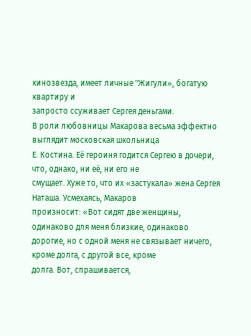кинозвезда, имеет личные "Жигули», богатую квартиру и
запросто ссуживает Сергея деньгами.
В роли любовницы Макарова весьма эффектно выглядит московская школьница
Е. Костина. Её героиня годится Сергею в дочери, что, однако, ни её, ни его не
смущает. Хуже то, что их «застукала» жена Сергея Наташа. Усмехаясь, Макаров
произносит: «Вот сидят две женщины, одинаково для меня близкие, одинаково
дорогие, но с одной меня не связывает ничего, кроме долга, с другой все, кроме
долга. Вот, спрашивается,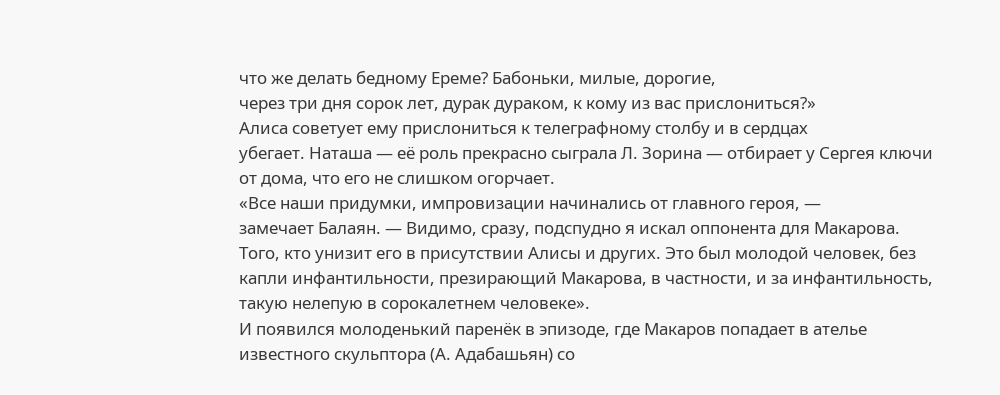что же делать бедному Ереме? Бабоньки, милые, дорогие,
через три дня сорок лет, дурак дураком, к кому из вас прислониться?»
Алиса советует ему прислониться к телеграфному столбу и в сердцах
убегает. Наташа — её роль прекрасно сыграла Л. Зорина — отбирает у Сергея ключи
от дома, что его не слишком огорчает.
«Все наши придумки, импровизации начинались от главного героя, —
замечает Балаян. — Видимо, сразу, подспудно я искал оппонента для Макарова.
Того, кто унизит его в присутствии Алисы и других. Это был молодой человек, без
капли инфантильности, презирающий Макарова, в частности, и за инфантильность,
такую нелепую в сорокалетнем человеке».
И появился молоденький паренёк в эпизоде, где Макаров попадает в ателье
известного скульптора (А. Адабашьян) со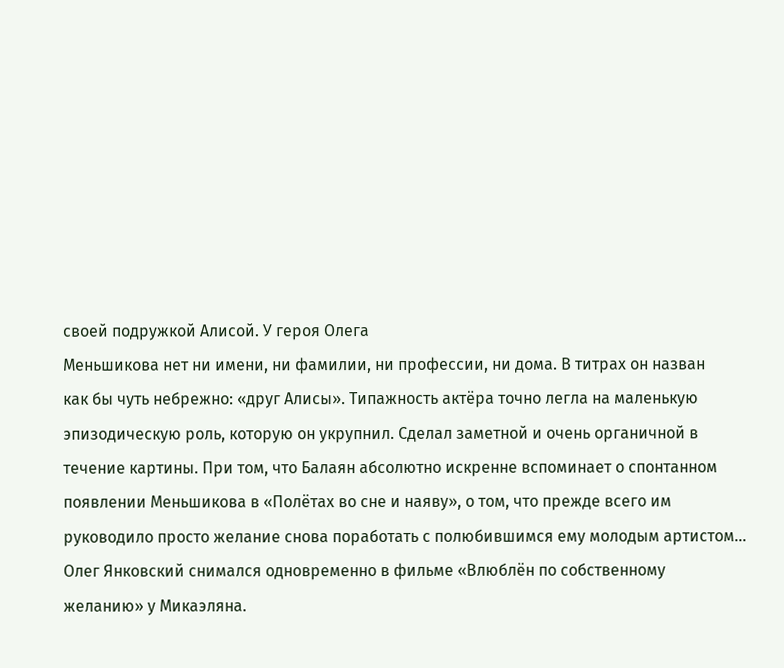своей подружкой Алисой. У героя Олега
Меньшикова нет ни имени, ни фамилии, ни профессии, ни дома. В титрах он назван
как бы чуть небрежно: «друг Алисы». Типажность актёра точно легла на маленькую
эпизодическую роль, которую он укрупнил. Сделал заметной и очень органичной в
течение картины. При том, что Балаян абсолютно искренне вспоминает о спонтанном
появлении Меньшикова в «Полётах во сне и наяву», о том, что прежде всего им
руководило просто желание снова поработать с полюбившимся ему молодым артистом…
Олег Янковский снимался одновременно в фильме «Влюблён по собственному
желанию» у Микаэляна.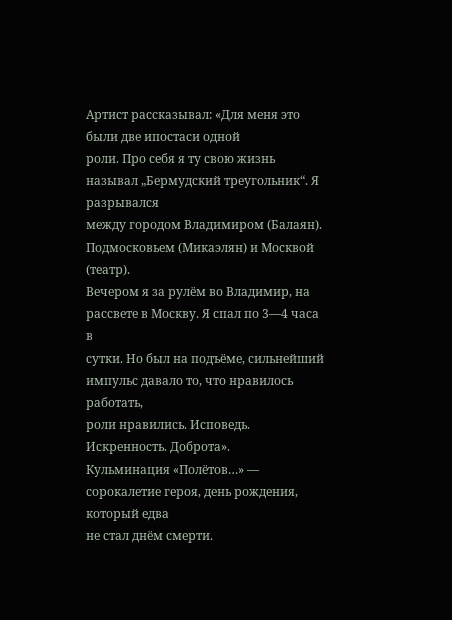Артист рассказывал: «Для меня это были две ипостаси одной
роли. Про себя я ту свою жизнь называл „Бермудский треугольник“. Я разрывался
между городом Владимиром (Балаян). Подмосковьем (Микаэлян) и Москвой (театр).
Вечером я за рулём во Владимир, на рассвете в Москву. Я спал по 3—4 часа в
сутки. Но был на подъёме, сильнейший импульс давало то, что нравилось работать,
роли нравились. Исповедь. Искренность. Доброта».
Кульминация «Полётов…» — сорокалетие героя, день рождения, который едва
не стал днём смерти.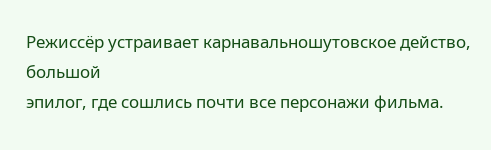Режиссёр устраивает карнавальношутовское действо, большой
эпилог, где сошлись почти все персонажи фильма.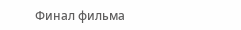Финал фильма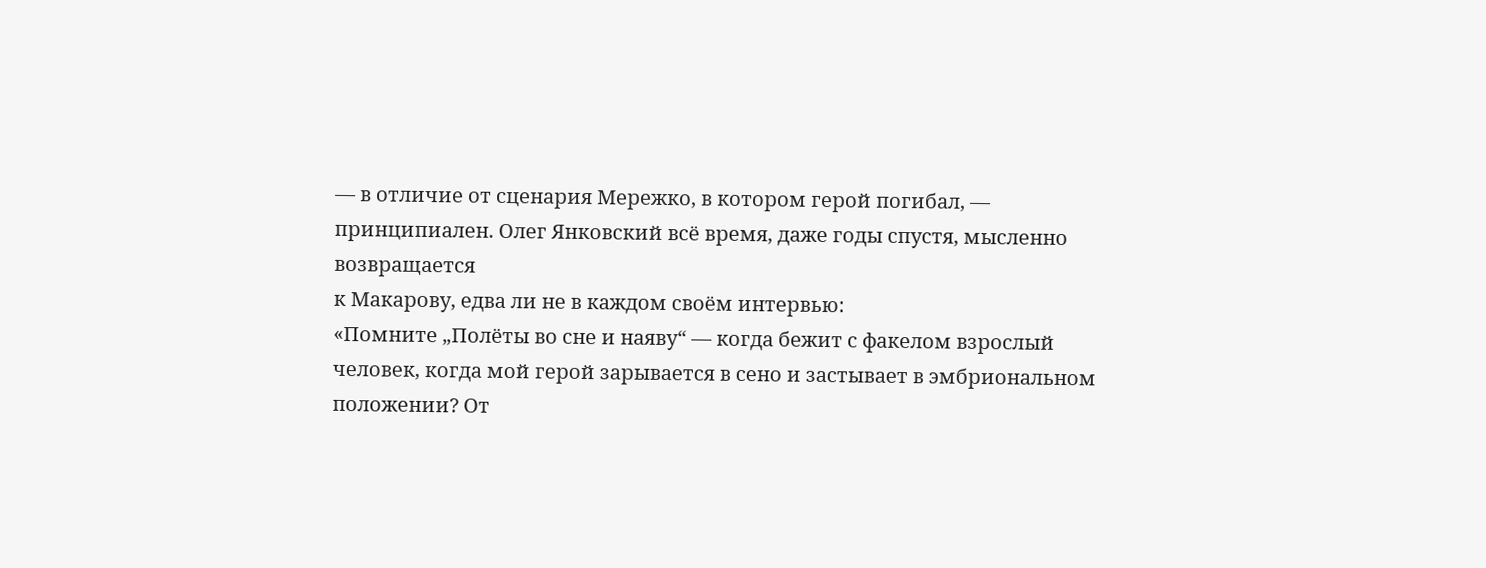— в отличие от сценария Мережко, в котором герой погибал, —
принципиален. Олег Янковский всё время, даже годы спустя, мысленно возвращается
к Макарову, едва ли не в каждом своём интервью:
«Помните „Полёты во сне и наяву“ — когда бежит с факелом взрослый
человек, когда мой герой зарывается в сено и застывает в эмбриональном
положении? От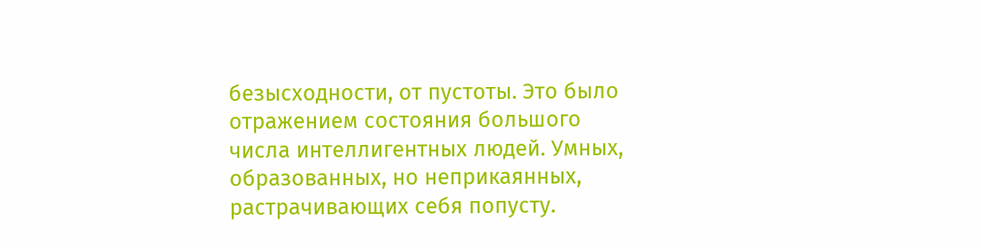безысходности, от пустоты. Это было отражением состояния большого
числа интеллигентных людей. Умных, образованных, но неприкаянных,
растрачивающих себя попусту.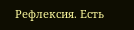Рефлексия. Есть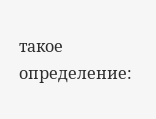такое определение: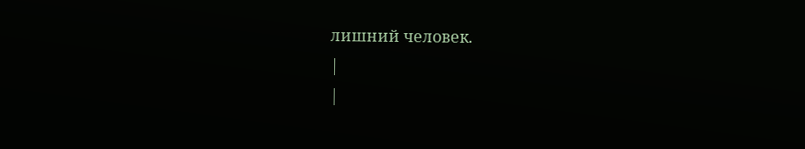лишний человек.
|
|